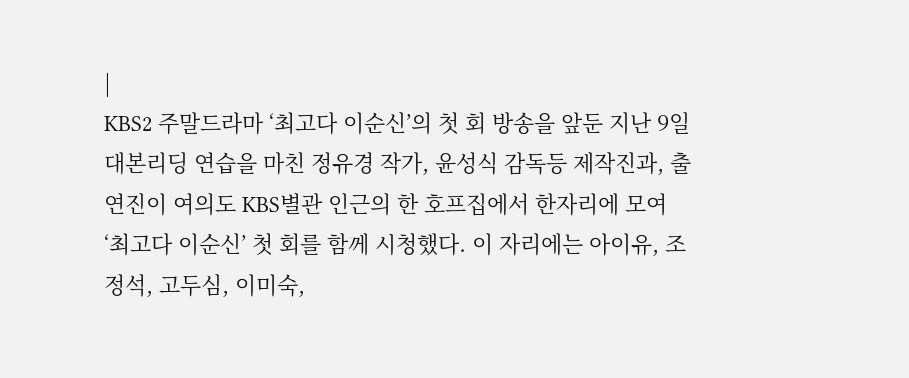|
KBS2 주말드라마 ‘최고다 이순신’의 첫 회 방송을 앞둔 지난 9일 대본리딩 연습을 마친 정유경 작가, 윤성식 감독등 제작진과, 출연진이 여의도 KBS별관 인근의 한 호프집에서 한자리에 모여 ‘최고다 이순신’ 첫 회를 함께 시청했다. 이 자리에는 아이유, 조정석, 고두심, 이미숙,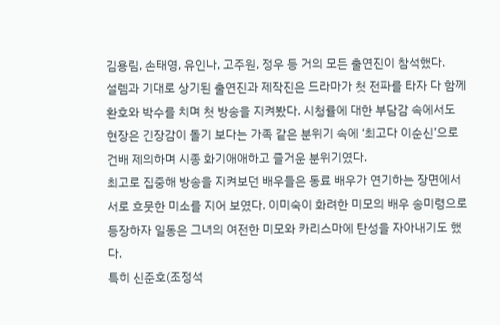김용림, 손태영, 유인나, 고주원, 정우 등 거의 모든 출연진이 참석했다.
설렘과 기대로 상기된 출연진과 제작진은 드라마가 첫 전파를 타자 다 함께 환호와 박수를 치며 첫 방송을 지켜봤다. 시청률에 대한 부담감 속에서도 현장은 긴장감이 돌기 보다는 가족 같은 분위기 속에 ‘최고다 이순신’으로 건배 제의하며 시종 화기애애하고 즐거운 분위기였다.
최고로 집중해 방송을 지켜보던 배우들은 동료 배우가 연기하는 장면에서 서로 흐뭇한 미소를 지어 보였다. 이미숙이 화려한 미모의 배우 송미령으로 등장하자 일동은 그녀의 여전한 미모와 카리스마에 탄성을 자아내기도 했다.
특히 신준호(조정석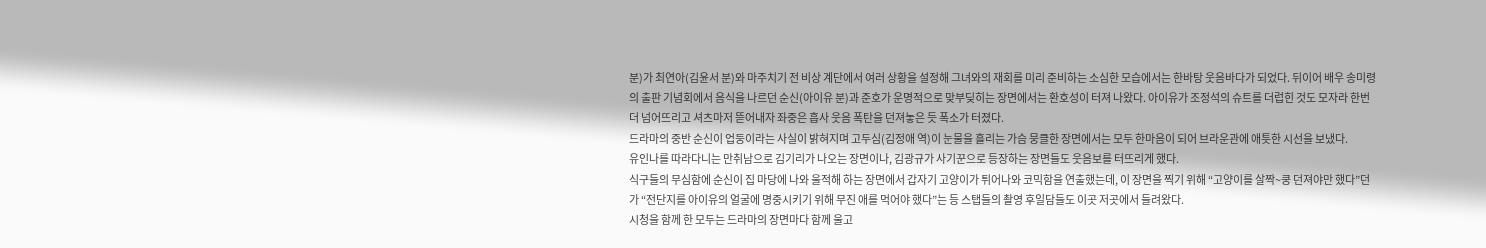분)가 최연아(김윤서 분)와 마주치기 전 비상 계단에서 여러 상황을 설정해 그녀와의 재회를 미리 준비하는 소심한 모습에서는 한바탕 웃음바다가 되었다. 뒤이어 배우 송미령의 출판 기념회에서 음식을 나르던 순신(아이유 분)과 준호가 운명적으로 맞부딪히는 장면에서는 환호성이 터져 나왔다. 아이유가 조정석의 슈트를 더럽힌 것도 모자라 한번 더 넘어뜨리고 셔츠마저 뜯어내자 좌중은 흡사 웃음 폭탄을 던져놓은 듯 폭소가 터졌다.
드라마의 중반 순신이 업둥이라는 사실이 밝혀지며 고두심(김정애 역)이 눈물을 흘리는 가슴 뭉클한 장면에서는 모두 한마음이 되어 브라운관에 애틋한 시선을 보냈다.
유인나를 따라다니는 만취남으로 김기리가 나오는 장면이나, 김광규가 사기꾼으로 등장하는 장면들도 웃음보를 터뜨리게 했다.
식구들의 무심함에 순신이 집 마당에 나와 울적해 하는 장면에서 갑자기 고양이가 튀어나와 코믹함을 연출했는데, 이 장면을 찍기 위해 “고양이를 살짝~쿵 던져야만 했다”던가 “전단지를 아이유의 얼굴에 명중시키기 위해 무진 애를 먹어야 했다”는 등 스탭들의 촬영 후일담들도 이곳 저곳에서 들려왔다.
시청을 함께 한 모두는 드라마의 장면마다 함께 울고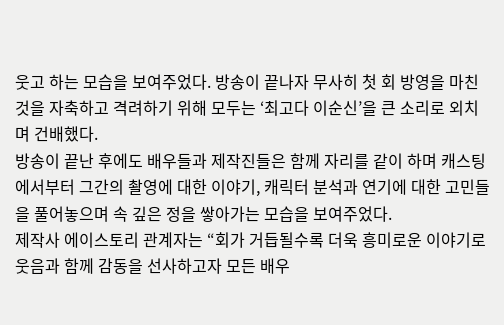웃고 하는 모습을 보여주었다. 방송이 끝나자 무사히 첫 회 방영을 마친 것을 자축하고 격려하기 위해 모두는 ‘최고다 이순신’을 큰 소리로 외치며 건배했다.
방송이 끝난 후에도 배우들과 제작진들은 함께 자리를 같이 하며 캐스팅에서부터 그간의 촬영에 대한 이야기, 캐릭터 분석과 연기에 대한 고민들을 풀어놓으며 속 깊은 정을 쌓아가는 모습을 보여주었다.
제작사 에이스토리 관계자는 “회가 거듭될수록 더욱 흥미로운 이야기로 웃음과 함께 감동을 선사하고자 모든 배우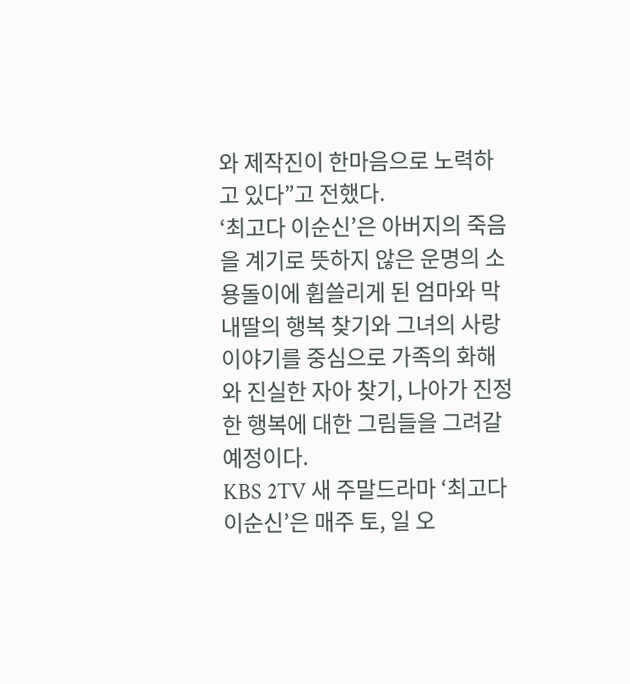와 제작진이 한마음으로 노력하고 있다”고 전했다.
‘최고다 이순신’은 아버지의 죽음을 계기로 뜻하지 않은 운명의 소용돌이에 휩쓸리게 된 엄마와 막내딸의 행복 찾기와 그녀의 사랑 이야기를 중심으로 가족의 화해와 진실한 자아 찾기, 나아가 진정한 행복에 대한 그림들을 그려갈 예정이다.
KBS 2TV 새 주말드라마 ‘최고다 이순신’은 매주 토, 일 오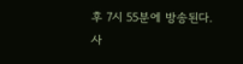후 7시 55분에 방송된다.
사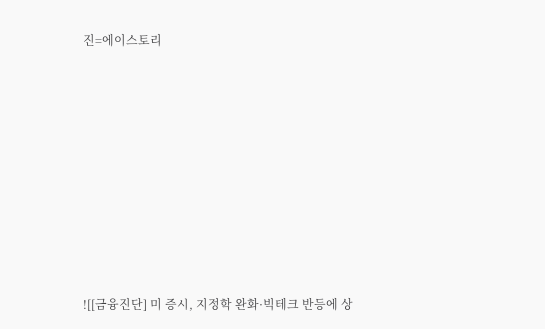진=에이스토리











![[금융진단] 미 증시, 지정학 완화·빅테크 반등에 상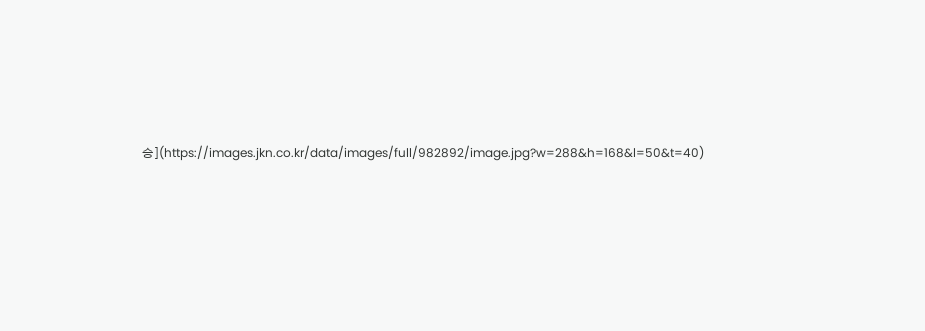승](https://images.jkn.co.kr/data/images/full/982892/image.jpg?w=288&h=168&l=50&t=40)